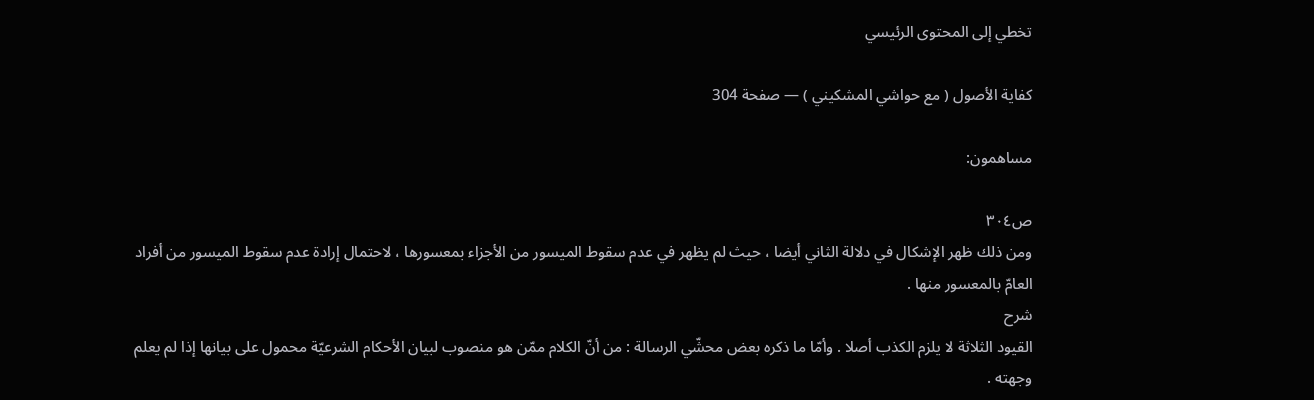تخطي إلى المحتوى الرئيسي

كفاية الأصول ( مع حواشي المشكيني ) — صفحة 304

مساهمون:

ص٣٠٤
ومن ذلك ظهر الإشكال في دلالة الثاني أيضا ، حيث لم يظهر في عدم سقوط الميسور من الأجزاء بمعسورها ، لاحتمال إرادة عدم سقوط الميسور من أفراد العامّ بالمعسور منها .
شرح
القيود الثلاثة لا يلزم الكذب أصلا . وأمّا ما ذكره بعض محشّي الرسالة : من أنّ الكلام ممّن هو منصوب لبيان الأحكام الشرعيّة محمول على بيانها إذا لم يعلم وجهته .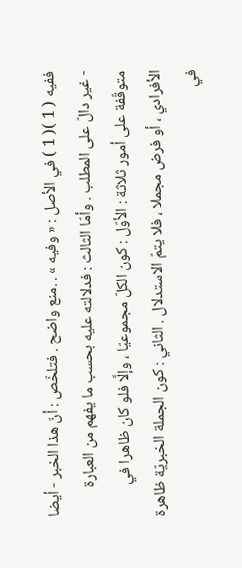ففيه ( 1 )( 1 ) في الأصل : « وفيه » . .منع واضح . فتلخّص : أنّ هذا الخبر - أيضا - غير دالّ على المطلب . وأمّا الثالث : فدلالته عليه بحسب ما يفهم من العبارة متوقّفة على أمور ثلاثة : الأوّل : كون الكلّ مجموعيّا ، وإلَّا فلو كان ظاهرا في الأفرادي ، أو فرض مجملا ، فلا يتمّ الاستدلال . الثاني : كون الجملة الخبريّة ظاهرة في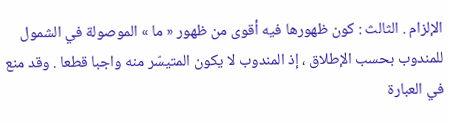الإلزام . الثالث : كون ظهورها فيه أقوى من ظهور « ما » الموصولة في الشمول للمندوب بحسب الإطلاق ، إذ المندوب لا يكون المتيسّر منه واجبا قطعا . وقد منع في العبارة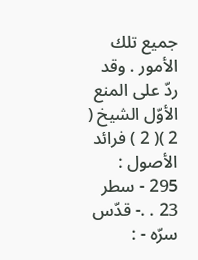جميع تلك الأمور . وقد ردّ على المنع الأوّل الشيخ ( 2 )( 2 ) فرائد الأصول : 295 - سطر 23 . .- قدّس سرّه - :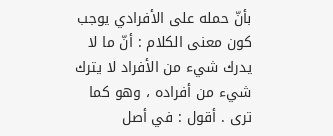بأنّ حمله على الأفرادي يوجب كون معنى الكلام : أنّ ما لا يدرك شيء من الأفراد لا يترك شيء من أفراده ، وهو كما ترى . أقول : في أصل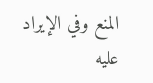المنع وفي الإيراد عليه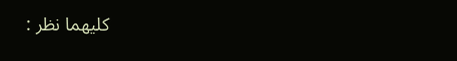كليهما نظر :